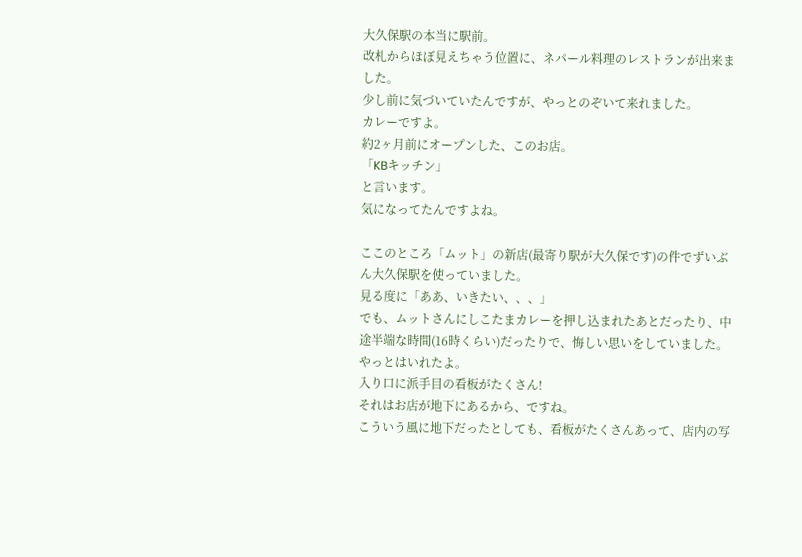大久保駅の本当に駅前。
改札からほぼ見えちゃう位置に、ネパール料理のレストランが出来ました。
少し前に気づいていたんですが、やっとのぞいて来れました。
カレーですよ。
約2ヶ月前にオープンした、このお店。
「KBキッチン」
と言います。
気になってたんですよね。

ここのところ「ムット」の新店(最寄り駅が大久保です)の件でずいぶん大久保駅を使っていました。
見る度に「ああ、いきたい、、、」
でも、ムットさんにしこたまカレーを押し込まれたあとだったり、中途半端な時間(16時くらい)だったりで、悔しい思いをしていました。
やっとはいれたよ。
入り口に派手目の看板がたくさん!
それはお店が地下にあるから、ですね。
こういう風に地下だったとしても、看板がたくさんあって、店内の写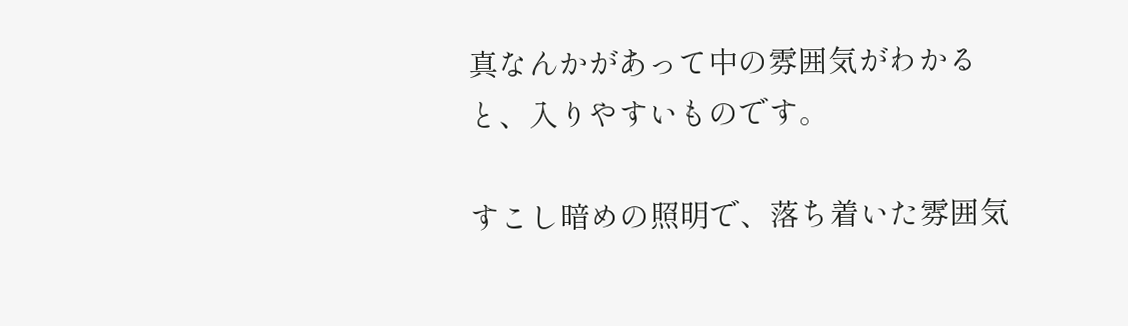真なんかがあって中の雰囲気がわかると、入りやすいものです。

すこし暗めの照明で、落ち着いた雰囲気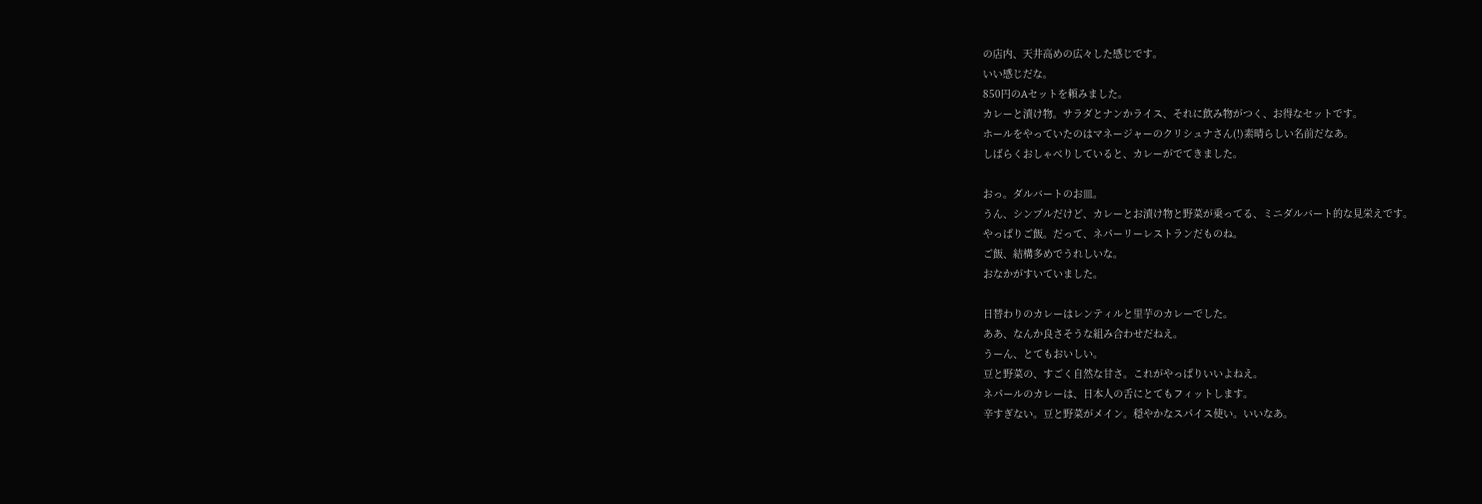の店内、天井高めの広々した感じです。
いい感じだな。
850円のAセットを頼みました。
カレーと漬け物。サラダとナンかライス、それに飲み物がつく、お得なセットです。
ホールをやっていたのはマネージャーのクリシュナさん(!)素晴らしい名前だなあ。
しばらくおしゃべりしていると、カレーがでてきました。

おっ。ダルバートのお皿。
うん、シンプルだけど、カレーとお漬け物と野菜が乗ってる、ミニダルバート的な見栄えです。
やっぱりご飯。だって、ネパーリーレストランだものね。
ご飯、結構多めでうれしいな。
おなかがすいていました。

日替わりのカレーはレンティルと里芋のカレーでした。
ああ、なんか良さそうな組み合わせだねえ。
うーん、とてもおいしい。
豆と野菜の、すごく自然な甘さ。これがやっぱりいいよねえ。
ネパールのカレーは、日本人の舌にとてもフィットします。
辛すぎない。豆と野菜がメイン。穏やかなスパイス使い。いいなあ。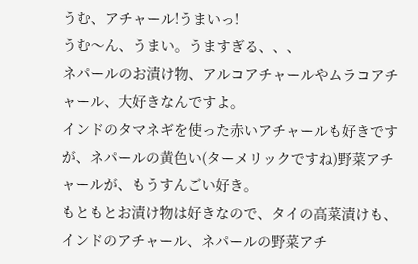うむ、アチャール!うまいっ!
うむ〜ん、うまい。うますぎる、、、
ネパールのお漬け物、アルコアチャールやムラコアチャール、大好きなんですよ。
インドのタマネギを使った赤いアチャールも好きですが、ネパールの黄色い(ターメリックですね)野菜アチャールが、もうすんごい好き。
もともとお漬け物は好きなので、タイの高菜漬けも、インドのアチャール、ネパールの野菜アチ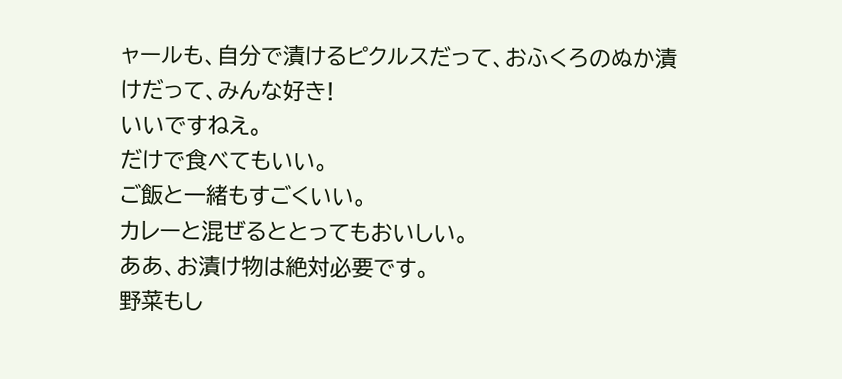ャールも、自分で漬けるピクルスだって、おふくろのぬか漬けだって、みんな好き!
いいですねえ。
だけで食べてもいい。
ご飯と一緒もすごくいい。
カレーと混ぜるととってもおいしい。
ああ、お漬け物は絶対必要です。
野菜もし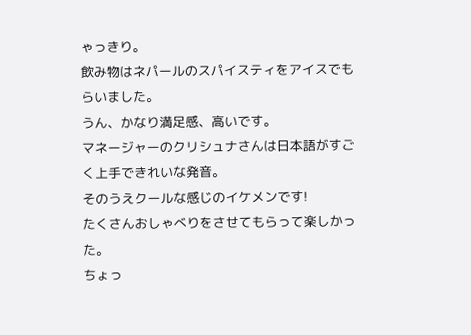ゃっきり。
飲み物はネパールのスパイスティをアイスでもらいました。
うん、かなり満足感、高いです。
マネージャーのクリシュナさんは日本語がすごく上手できれいな発音。
そのうえクールな感じのイケメンです!
たくさんおしゃべりをさせてもらって楽しかった。
ちょっ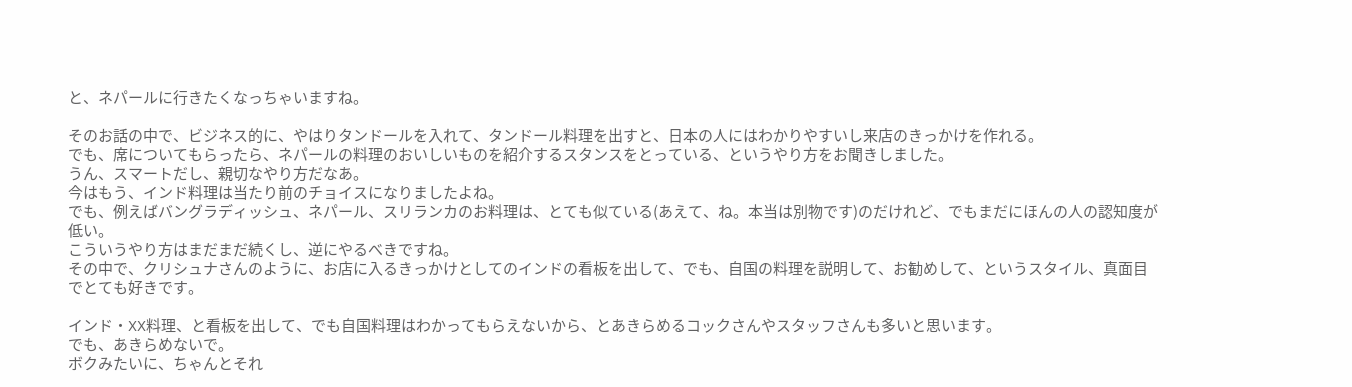と、ネパールに行きたくなっちゃいますね。

そのお話の中で、ビジネス的に、やはりタンドールを入れて、タンドール料理を出すと、日本の人にはわかりやすいし来店のきっかけを作れる。
でも、席についてもらったら、ネパールの料理のおいしいものを紹介するスタンスをとっている、というやり方をお聞きしました。
うん、スマートだし、親切なやり方だなあ。
今はもう、インド料理は当たり前のチョイスになりましたよね。
でも、例えばバングラディッシュ、ネパール、スリランカのお料理は、とても似ている(あえて、ね。本当は別物です)のだけれど、でもまだにほんの人の認知度が低い。
こういうやり方はまだまだ続くし、逆にやるべきですね。
その中で、クリシュナさんのように、お店に入るきっかけとしてのインドの看板を出して、でも、自国の料理を説明して、お勧めして、というスタイル、真面目でとても好きです。

インド・XX料理、と看板を出して、でも自国料理はわかってもらえないから、とあきらめるコックさんやスタッフさんも多いと思います。
でも、あきらめないで。
ボクみたいに、ちゃんとそれ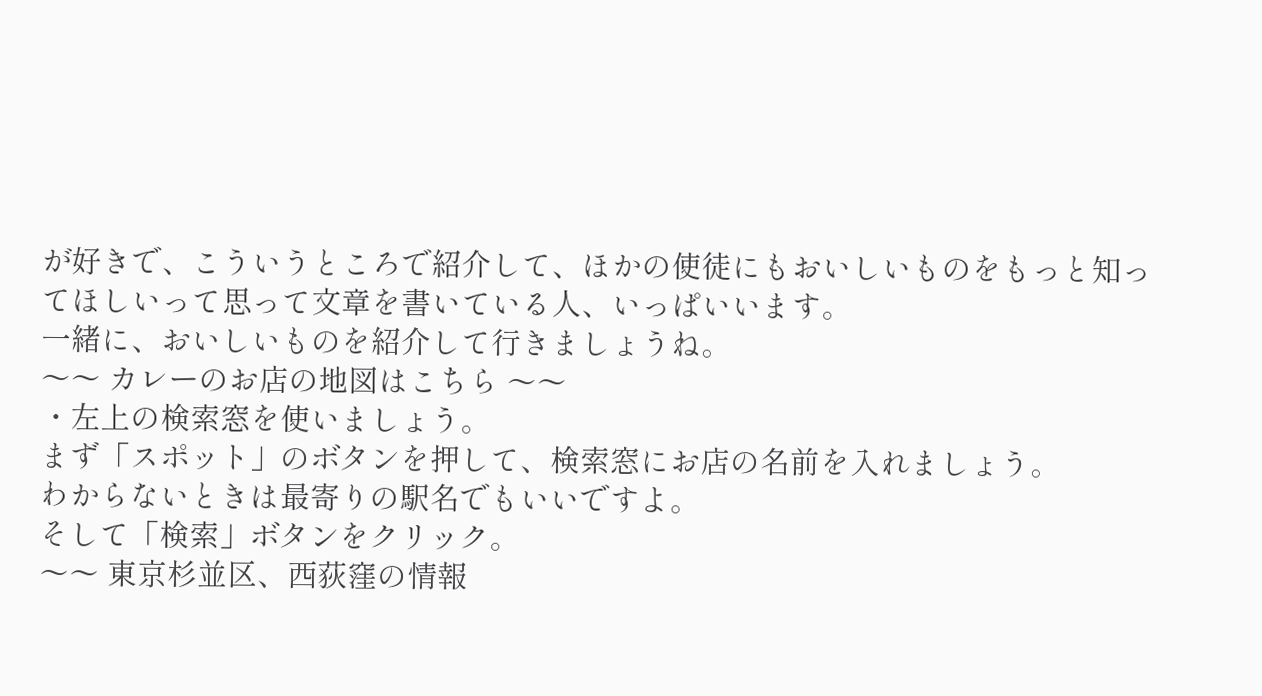が好きで、こういうところで紹介して、ほかの使徒にもおいしいものをもっと知ってほしいって思って文章を書いている人、いっぱいいます。
一緒に、おいしいものを紹介して行きましょうね。
〜〜 カレーのお店の地図はこちら 〜〜
・左上の検索窓を使いましょう。
まず「スポット」のボタンを押して、検索窓にお店の名前を入れましょう。
わからないときは最寄りの駅名でもいいですよ。
そして「検索」ボタンをクリック。
〜〜 東京杉並区、西荻窪の情報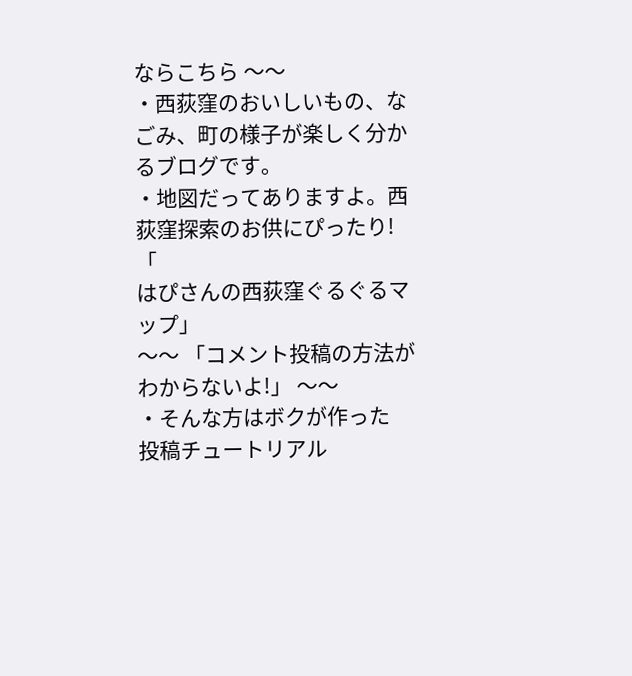ならこちら 〜〜
・西荻窪のおいしいもの、なごみ、町の様子が楽しく分かるブログです。
・地図だってありますよ。西荻窪探索のお供にぴったり!
「
はぴさんの西荻窪ぐるぐるマップ」
〜〜 「コメント投稿の方法がわからないよ!」 〜〜
・そんな方はボクが作った
投稿チュートリアル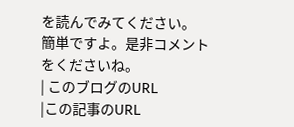を読んでみてください。
簡単ですよ。是非コメントをくださいね。
| このブログのURL
|この記事のURL